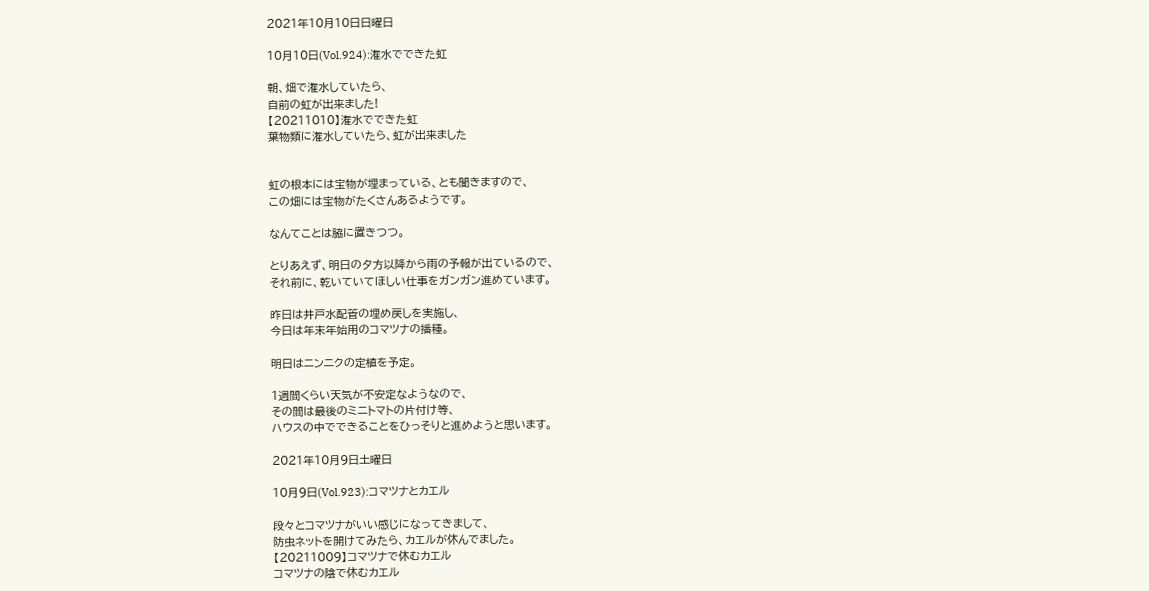2021年10月10日日曜日

10月10日(Vol.924):潅水でできた虹

朝、畑で潅水していたら、
自前の虹が出来ました!
【20211010】潅水でできた虹
葉物類に潅水していたら、虹が出来ました


虹の根本には宝物が埋まっている、とも聞きますので、
この畑には宝物がたくさんあるようです。

なんてことは脇に置きつつ。

とりあえず、明日の夕方以降から雨の予報が出ているので、
それ前に、乾いていてほしい仕事をガンガン進めています。

昨日は井戸水配管の埋め戻しを実施し、
今日は年末年始用のコマツナの播種。

明日はニンニクの定植を予定。

1週間くらい天気が不安定なようなので、
その間は最後のミニトマトの片付け等、
ハウスの中でできることをひっそりと進めようと思います。

2021年10月9日土曜日

10月9日(Vol.923):コマツナとカエル

段々とコマツナがいい感じになってきまして、
防虫ネットを開けてみたら、カエルが休んでました。
【20211009】コマツナで休むカエル
コマツナの陰で休むカエル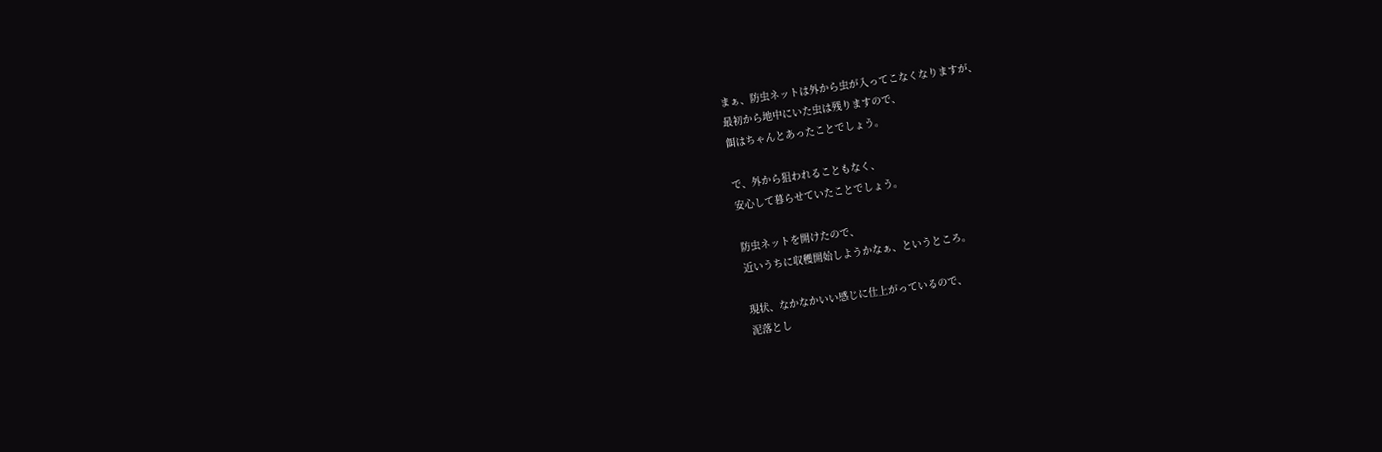まぁ、防虫ネットは外から虫が入ってこなくなりますが、
最初から地中にいた虫は残りますので、
餌はちゃんとあったことでしょう。

で、外から狙われることもなく、
安心して暮らせていたことでしょう。

防虫ネットを開けたので、
近いうちに収穫開始しようかなぁ、というところ。

現状、なかなかいい感じに仕上がっているので、
泥落とし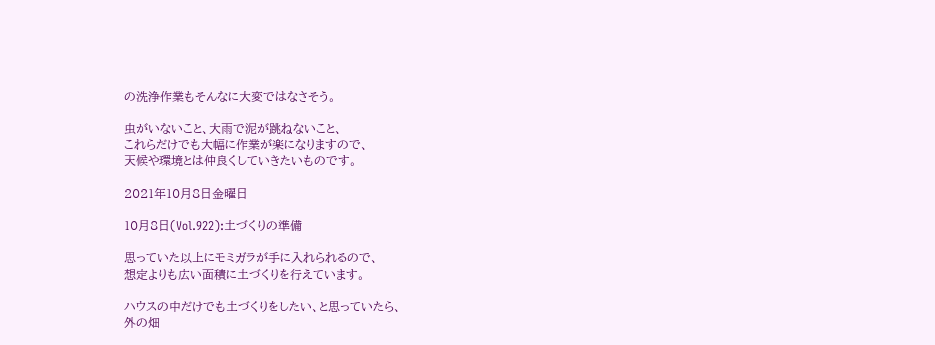の洗浄作業もそんなに大変ではなさそう。

虫がいないこと、大雨で泥が跳ねないこと、
これらだけでも大幅に作業が楽になりますので、
天候や環境とは仲良くしていきたいものです。

2021年10月8日金曜日

10月8日(Vol.922):土づくりの準備

思っていた以上にモミガラが手に入れられるので、
想定よりも広い面積に土づくりを行えています。

ハウスの中だけでも土づくりをしたい、と思っていたら、
外の畑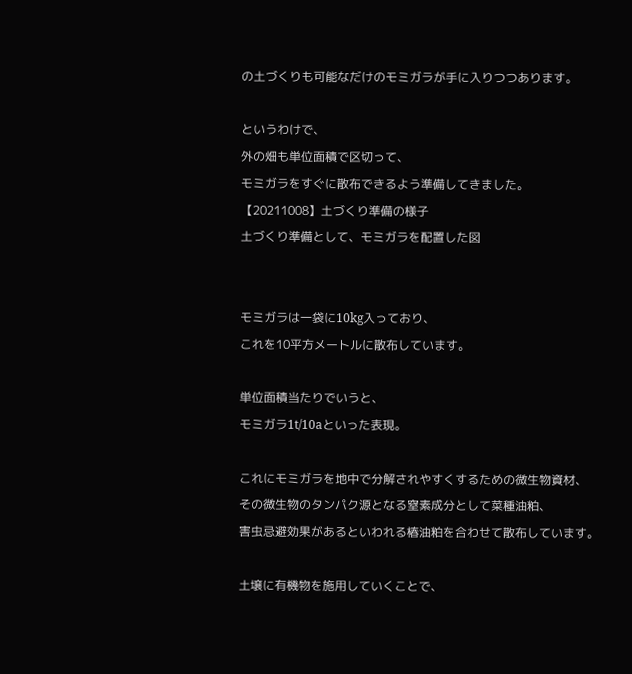の土づくりも可能なだけのモミガラが手に入りつつあります。

というわけで、
外の畑も単位面積で区切って、
モミガラをすぐに散布できるよう準備してきました。
【20211008】土づくり準備の様子
土づくり準備として、モミガラを配置した図


モミガラは一袋に10kg入っており、
これを10平方メートルに散布しています。

単位面積当たりでいうと、
モミガラ1t/10aといった表現。

これにモミガラを地中で分解されやすくするための微生物資材、
その微生物のタンパク源となる窒素成分として菜種油粕、
害虫忌避効果があるといわれる椿油粕を合わせて散布しています。

土壌に有機物を施用していくことで、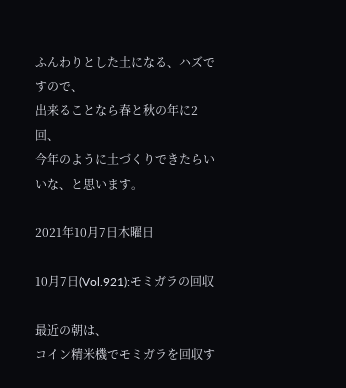ふんわりとした土になる、ハズですので、
出来ることなら春と秋の年に2回、
今年のように土づくりできたらいいな、と思います。

2021年10月7日木曜日

10月7日(Vol.921):モミガラの回収

最近の朝は、
コイン精米機でモミガラを回収す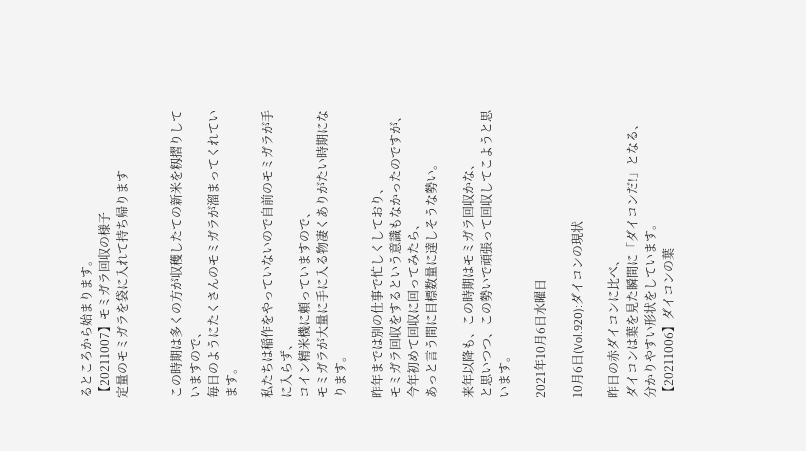るところから始まります。
【20211007】モミガラ回収の様子
定量のモミガラを袋に入れて持ち帰ります


この時期は多くの方が収穫したての新米を籾摺りしていますので、
毎日のようにたくさんのモミガラが溜まってくれています。

私たちは稲作をやっていないので自前のモミガラが手に入らず、
コイン精米機に頼っていますので、
モミガラが大量に手に入る物凄くありがたい時期になります。

昨年までは別の仕事で忙しくしており、
モミガラ回収をするという意識もなかったのですが、
今年初めて回収に回ってみたら、
あっと言う間に目標数量に達しそうな勢い。

来年以降も、この時期はモミガラ回収かな、
と思いつつ、この勢いで頑張って回収してこようと思います。

2021年10月6日水曜日

10月6日(Vol.920):ダイコンの現状

昨日の赤ダイコンに比べ、
ダイコンは葉を見た瞬間に「ダイコンだ!」となる、
分かりやすい形状をしています。
【20211006】ダイコンの葉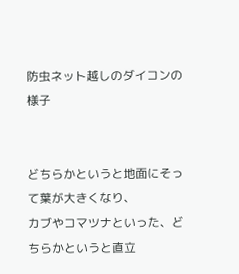防虫ネット越しのダイコンの様子


どちらかというと地面にそって葉が大きくなり、
カブやコマツナといった、どちらかというと直立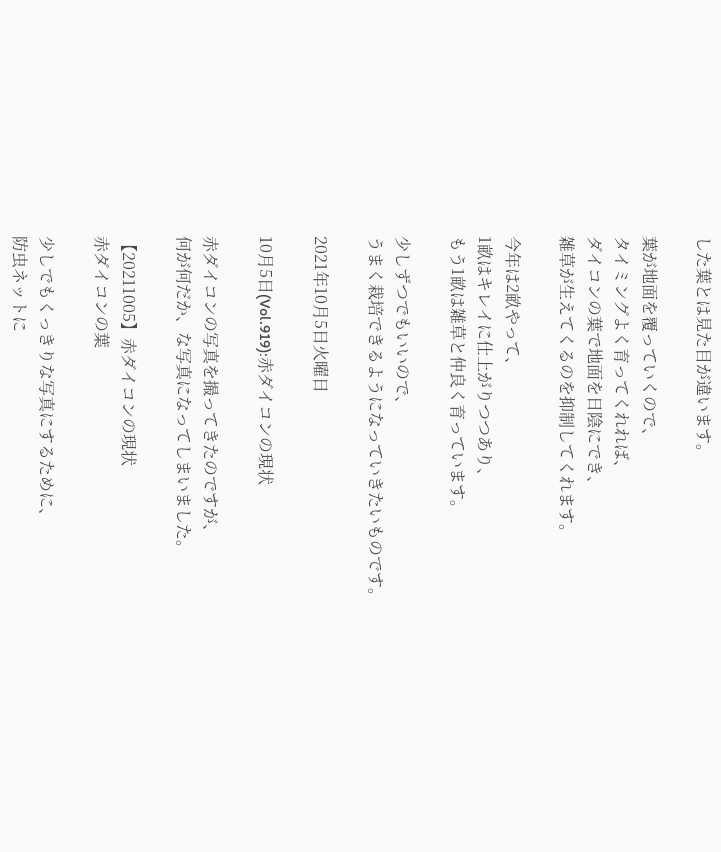した葉とは見た目が違います。

葉が地面を覆っていくので、
タイミングよく育ってくれれば、
ダイコンの葉で地面を日陰にでき、
雑草が生えてくるのを抑制してくれます。

今年は2畝やって、
1畝はキレイに仕上がりつつあり、
もう1畝は雑草と仲良く育っています。

少しずつでもいいので、
うまく栽培できるようになっていきたいものです。

2021年10月5日火曜日

10月5日(Vol.919):赤ダイコンの現状

赤ダイコンの写真を撮ってきたのですが、
何が何だか、な写真になってしまいました。

【20211005】赤ダイコンの現状
赤ダイコンの葉

少しでもくっきりな写真にするために、
防虫ネットに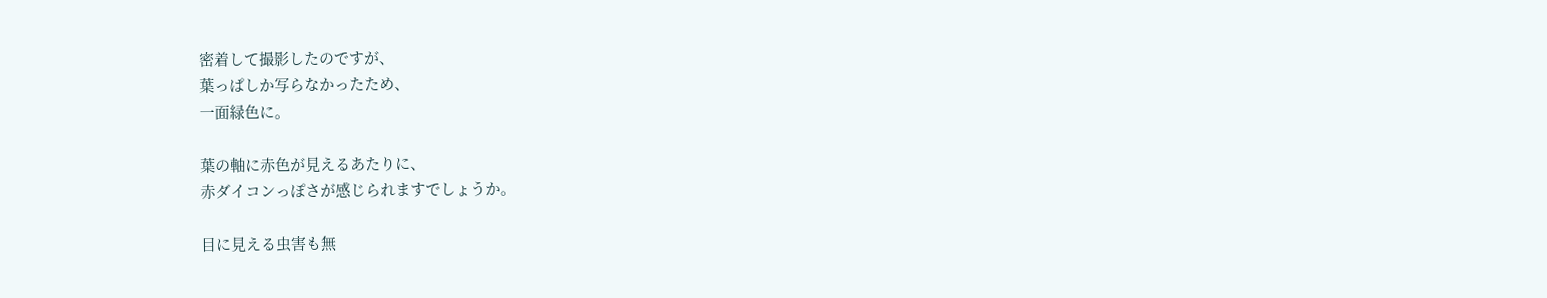密着して撮影したのですが、
葉っぱしか写らなかったため、
一面緑色に。

葉の軸に赤色が見えるあたりに、
赤ダイコンっぽさが感じられますでしょうか。

目に見える虫害も無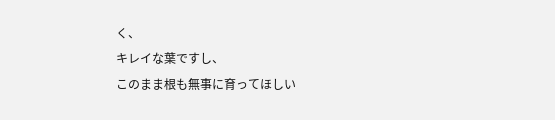く、
キレイな葉ですし、
このまま根も無事に育ってほしい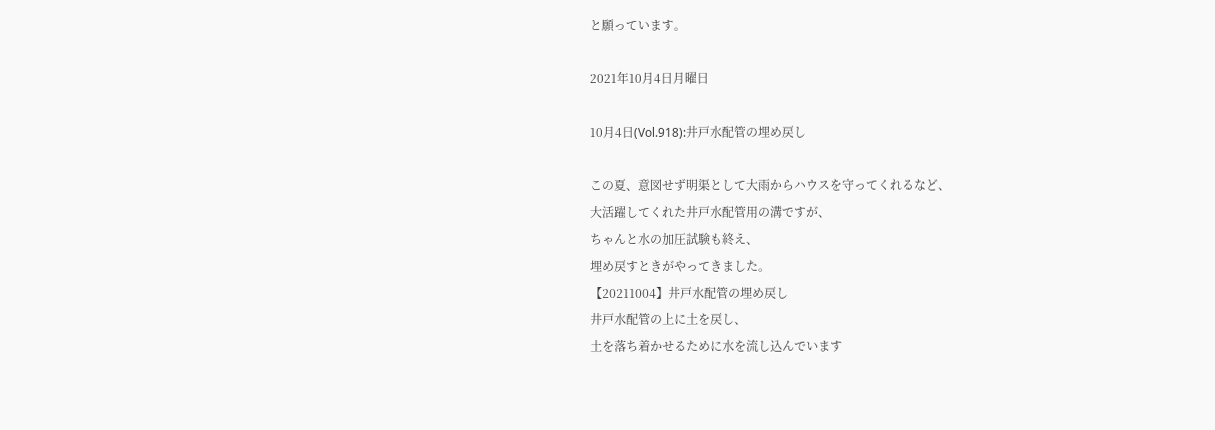と願っています。

2021年10月4日月曜日

10月4日(Vol.918):井戸水配管の埋め戻し

この夏、意図せず明渠として大雨からハウスを守ってくれるなど、
大活躍してくれた井戸水配管用の溝ですが、
ちゃんと水の加圧試験も終え、
埋め戻すときがやってきました。
【20211004】井戸水配管の埋め戻し
井戸水配管の上に土を戻し、
土を落ち着かせるために水を流し込んでいます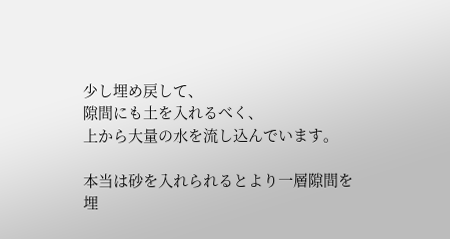少し埋め戻して、
隙間にも土を入れるべく、
上から大量の水を流し込んでいます。

本当は砂を入れられるとより一層隙間を埋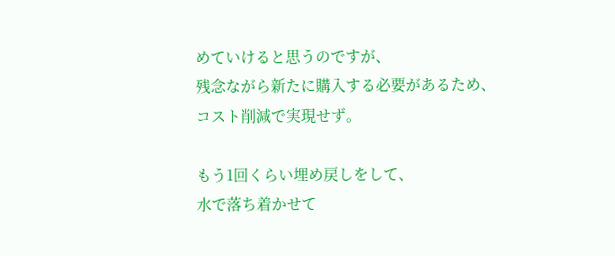めていけると思うのですが、
残念ながら新たに購入する必要があるため、
コスト削減で実現せず。

もう1回くらい埋め戻しをして、
水で落ち着かせて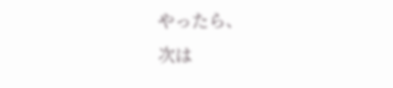やったら、
次は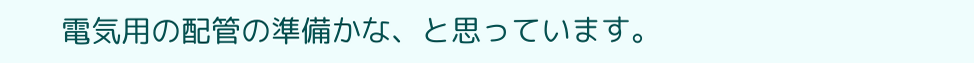電気用の配管の準備かな、と思っています。